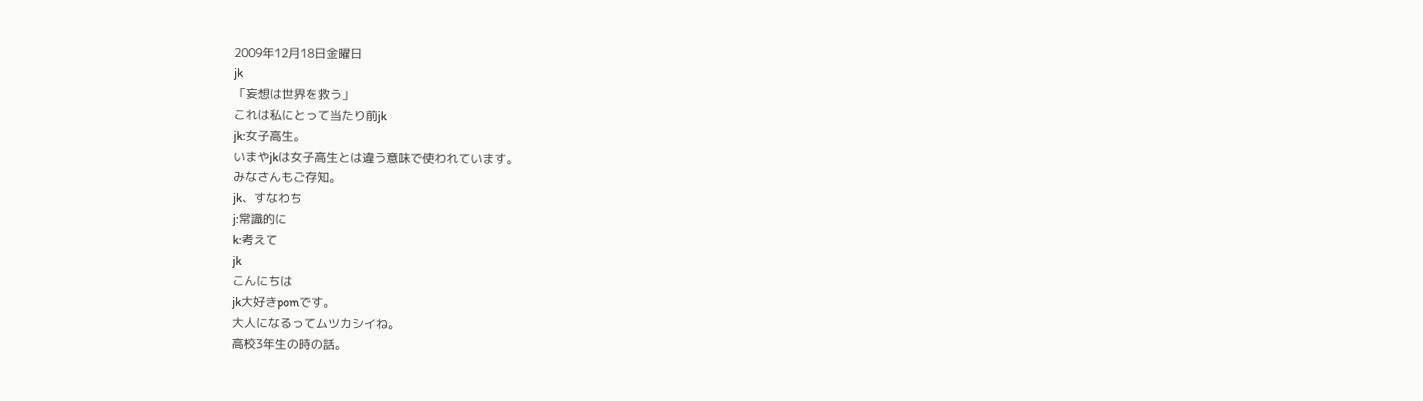2009年12月18日金曜日
jk
「妄想は世界を救う」
これは私にとって当たり前jk
jk:女子高生。
いまやjkは女子高生とは違う意味で使われています。
みなさんもご存知。
jk、すなわち
j:常識的に
k:考えて
jk
こんにちは
jk大好きpomです。
大人になるってムツカシイね。
高校3年生の時の話。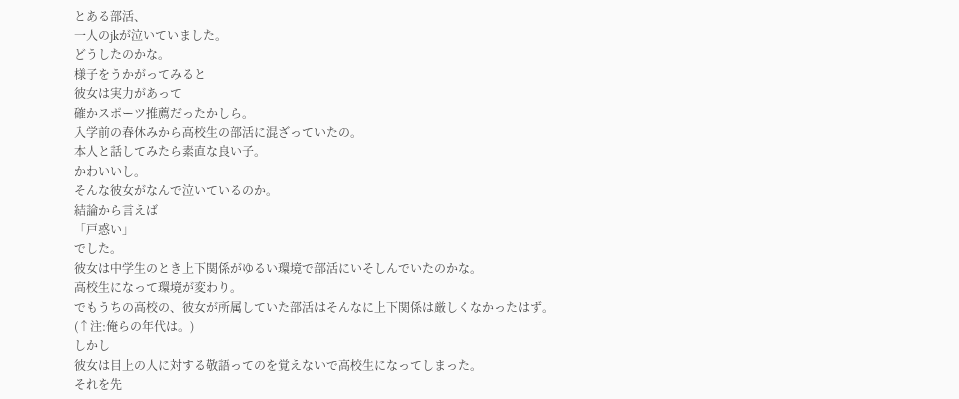とある部活、
一人のjkが泣いていました。
どうしたのかな。
様子をうかがってみると
彼女は実力があって
確かスポーツ推薦だったかしら。
入学前の春休みから高校生の部活に混ざっていたの。
本人と話してみたら素直な良い子。
かわいいし。
そんな彼女がなんで泣いているのか。
結論から言えば
「戸惑い」
でした。
彼女は中学生のとき上下関係がゆるい環境で部活にいそしんでいたのかな。
高校生になって環境が変わり。
でもうちの高校の、彼女が所属していた部活はそんなに上下関係は厳しくなかったはず。
(↑注:俺らの年代は。)
しかし
彼女は目上の人に対する敬語ってのを覚えないで高校生になってしまった。
それを先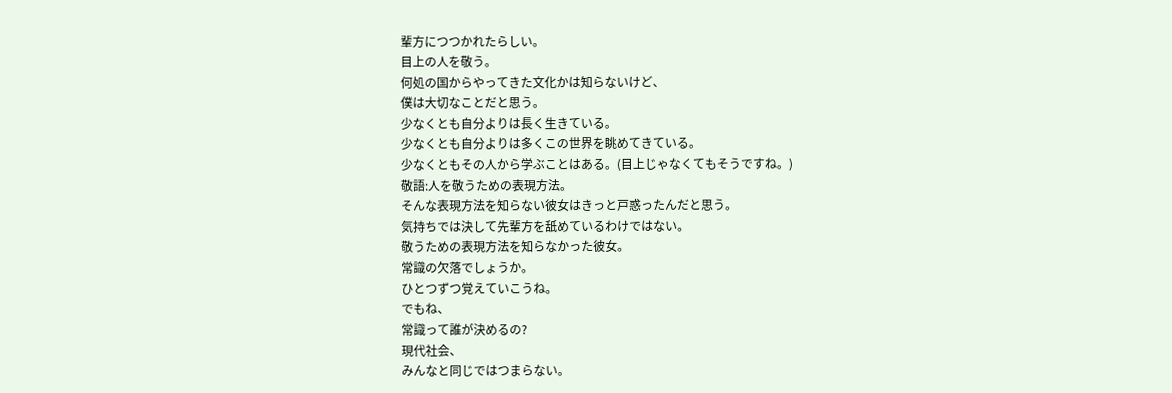輩方につつかれたらしい。
目上の人を敬う。
何処の国からやってきた文化かは知らないけど、
僕は大切なことだと思う。
少なくとも自分よりは長く生きている。
少なくとも自分よりは多くこの世界を眺めてきている。
少なくともその人から学ぶことはある。(目上じゃなくてもそうですね。)
敬語:人を敬うための表現方法。
そんな表現方法を知らない彼女はきっと戸惑ったんだと思う。
気持ちでは決して先輩方を舐めているわけではない。
敬うための表現方法を知らなかった彼女。
常識の欠落でしょうか。
ひとつずつ覚えていこうね。
でもね、
常識って誰が決めるの?
現代社会、
みんなと同じではつまらない。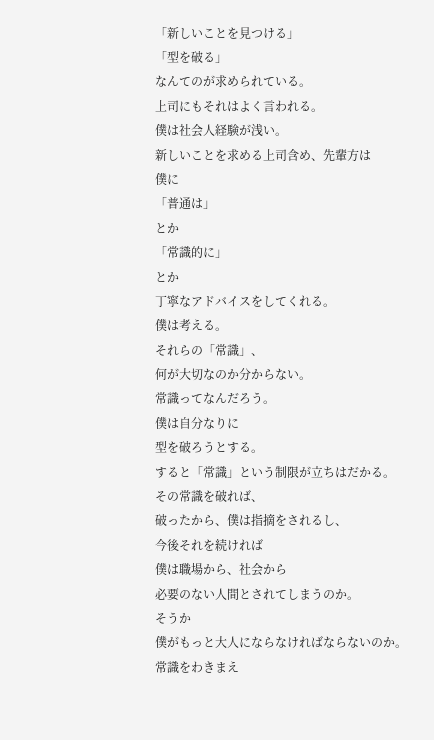「新しいことを見つける」
「型を破る」
なんてのが求められている。
上司にもそれはよく言われる。
僕は社会人経験が浅い。
新しいことを求める上司含め、先輩方は
僕に
「普通は」
とか
「常識的に」
とか
丁寧なアドバイスをしてくれる。
僕は考える。
それらの「常識」、
何が大切なのか分からない。
常識ってなんだろう。
僕は自分なりに
型を破ろうとする。
すると「常識」という制限が立ちはだかる。
その常識を破れば、
破ったから、僕は指摘をされるし、
今後それを続ければ
僕は職場から、社会から
必要のない人間とされてしまうのか。
そうか
僕がもっと大人にならなければならないのか。
常識をわきまえ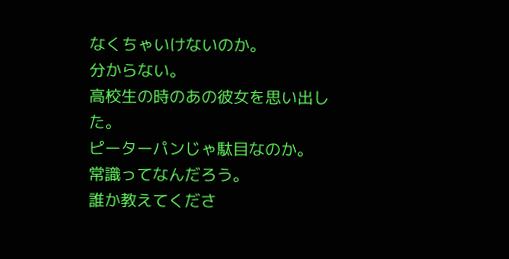なくちゃいけないのか。
分からない。
高校生の時のあの彼女を思い出した。
ピーターパンじゃ駄目なのか。
常識ってなんだろう。
誰か教えてくださ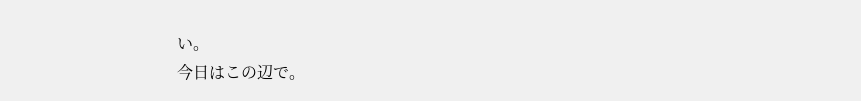い。
今日はこの辺で。